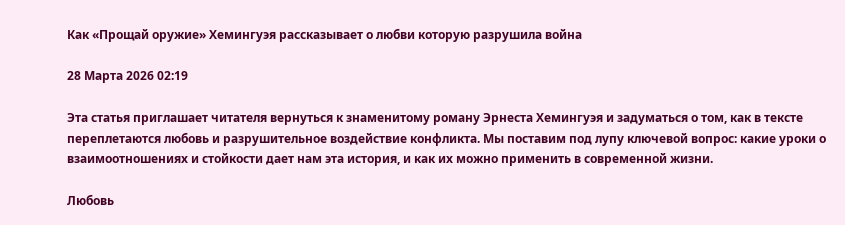Как «Прощай оружие» Хемингуэя рассказывает о любви которую разрушила война

28 Марта 2026 02:19

Эта статья приглашает читателя вернуться к знаменитому роману Эрнеста Хемингуэя и задуматься о том, как в тексте переплетаются любовь и разрушительное воздействие конфликта. Мы поставим под лупу ключевой вопрос: какие уроки о взаимоотношениях и стойкости дает нам эта история, и как их можно применить в современной жизни.

Любовь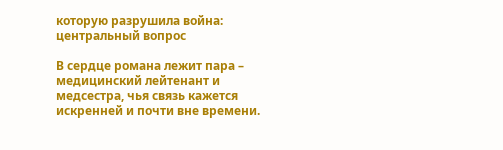которую разрушила война: центральный вопрос

В сердце романа лежит пара – медицинский лейтенант и медсестра, чья связь кажется искренней и почти вне времени.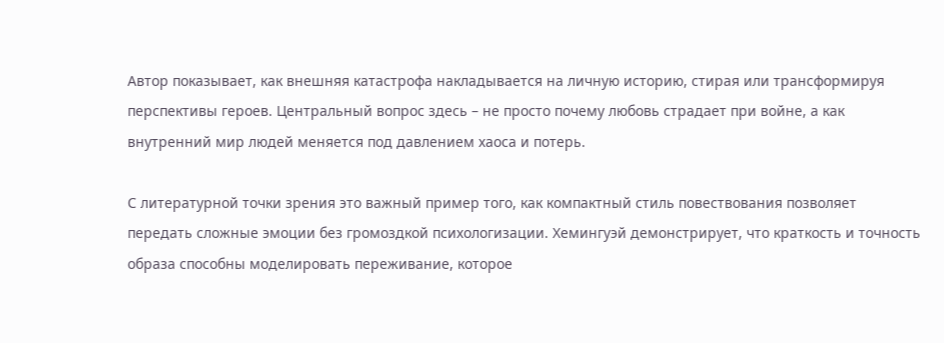Автор показывает, как внешняя катастрофа накладывается на личную историю, стирая или трансформируя перспективы героев. Центральный вопрос здесь – не просто почему любовь страдает при войне, а как внутренний мир людей меняется под давлением хаоса и потерь.

С литературной точки зрения это важный пример того, как компактный стиль повествования позволяет передать сложные эмоции без громоздкой психологизации. Хемингуэй демонстрирует, что краткость и точность образа способны моделировать переживание, которое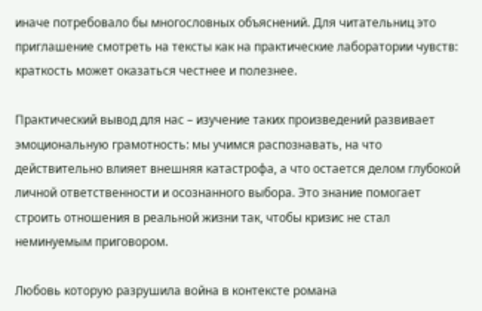иначе потребовало бы многословных объяснений. Для читательниц это приглашение смотреть на тексты как на практические лаборатории чувств: краткость может оказаться честнее и полезнее.

Практический вывод для нас – изучение таких произведений развивает эмоциональную грамотность: мы учимся распознавать, на что действительно влияет внешняя катастрофа, а что остается делом глубокой личной ответственности и осознанного выбора. Это знание помогает строить отношения в реальной жизни так, чтобы кризис не стал неминуемым приговором.

Любовь которую разрушила война в контексте романа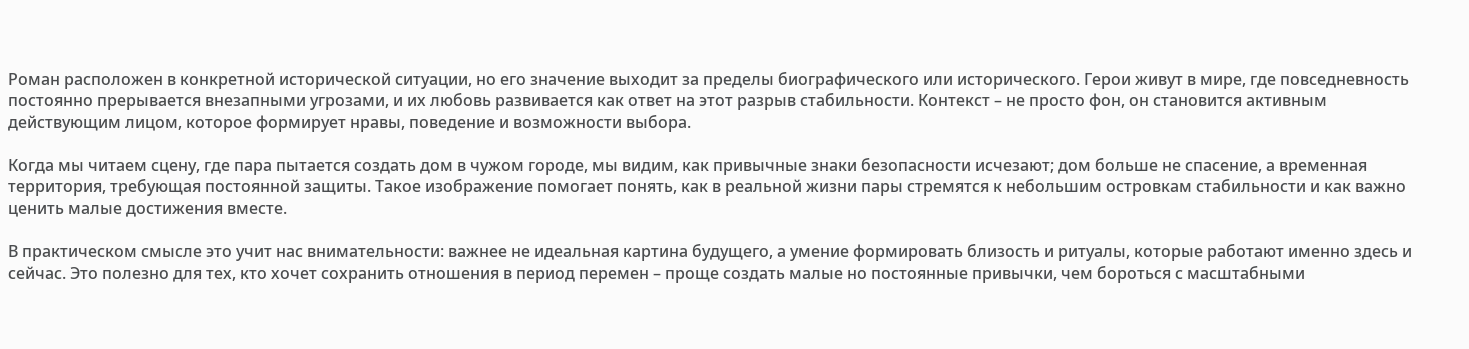Роман расположен в конкретной исторической ситуации, но его значение выходит за пределы биографического или исторического. Герои живут в мире, где повседневность постоянно прерывается внезапными угрозами, и их любовь развивается как ответ на этот разрыв стабильности. Контекст – не просто фон, он становится активным действующим лицом, которое формирует нравы, поведение и возможности выбора.

Когда мы читаем сцену, где пара пытается создать дом в чужом городе, мы видим, как привычные знаки безопасности исчезают; дом больше не спасение, а временная территория, требующая постоянной защиты. Такое изображение помогает понять, как в реальной жизни пары стремятся к небольшим островкам стабильности и как важно ценить малые достижения вместе.

В практическом смысле это учит нас внимательности: важнее не идеальная картина будущего, а умение формировать близость и ритуалы, которые работают именно здесь и сейчас. Это полезно для тех, кто хочет сохранить отношения в период перемен – проще создать малые но постоянные привычки, чем бороться с масштабными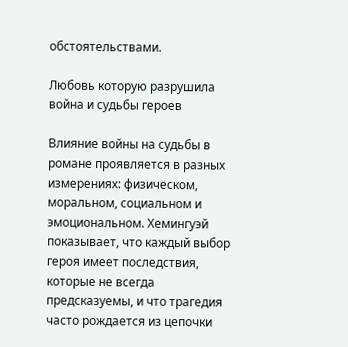обстоятельствами.

Любовь которую разрушила война и судьбы героев

Влияние войны на судьбы в романе проявляется в разных измерениях: физическом, моральном, социальном и эмоциональном. Хемингуэй показывает, что каждый выбор героя имеет последствия, которые не всегда предсказуемы, и что трагедия часто рождается из цепочки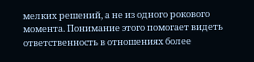мелких решений, а не из одного рокового момента. Понимание этого помогает видеть ответственность в отношениях более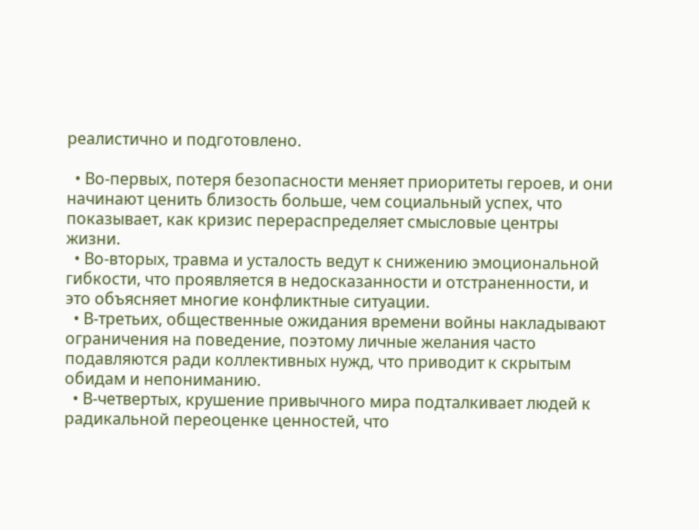реалистично и подготовлено.

  • Во-первых, потеря безопасности меняет приоритеты героев, и они начинают ценить близость больше, чем социальный успех, что показывает, как кризис перераспределяет смысловые центры жизни.
  • Во-вторых, травма и усталость ведут к снижению эмоциональной гибкости, что проявляется в недосказанности и отстраненности, и это объясняет многие конфликтные ситуации.
  • В-третьих, общественные ожидания времени войны накладывают ограничения на поведение, поэтому личные желания часто подавляются ради коллективных нужд, что приводит к скрытым обидам и непониманию.
  • В-четвертых, крушение привычного мира подталкивает людей к радикальной переоценке ценностей, что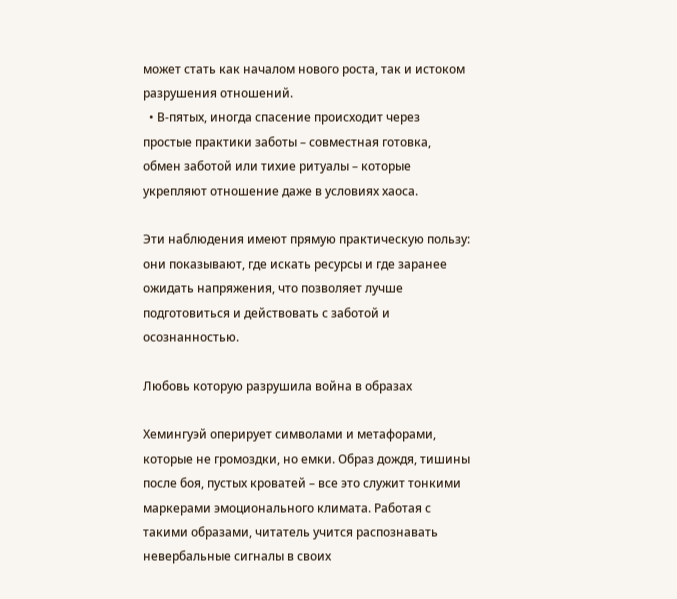может стать как началом нового роста, так и истоком разрушения отношений.
  • В-пятых, иногда спасение происходит через простые практики заботы – совместная готовка, обмен заботой или тихие ритуалы – которые укрепляют отношение даже в условиях хаоса.

Эти наблюдения имеют прямую практическую пользу: они показывают, где искать ресурсы и где заранее ожидать напряжения, что позволяет лучше подготовиться и действовать с заботой и осознанностью.

Любовь которую разрушила война в образах

Хемингуэй оперирует символами и метафорами, которые не громоздки, но емки. Образ дождя, тишины после боя, пустых кроватей – все это служит тонкими маркерами эмоционального климата. Работая с такими образами, читатель учится распознавать невербальные сигналы в своих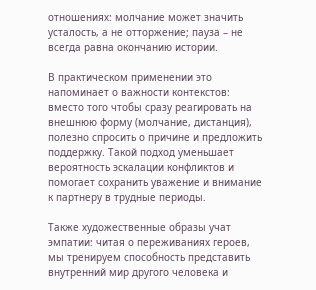отношениях: молчание может значить усталость, а не отторжение; пауза – не всегда равна окончанию истории.

В практическом применении это напоминает о важности контекстов: вместо того чтобы сразу реагировать на внешнюю форму (молчание, дистанция), полезно спросить о причине и предложить поддержку. Такой подход уменьшает вероятность эскалации конфликтов и помогает сохранить уважение и внимание к партнеру в трудные периоды.

Также художественные образы учат эмпатии: читая о переживаниях героев, мы тренируем способность представить внутренний мир другого человека и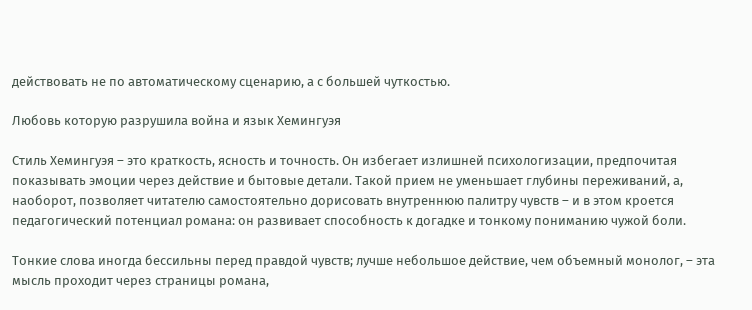действовать не по автоматическому сценарию, а с большей чуткостью.

Любовь которую разрушила война и язык Хемингуэя

Стиль Хемингуэя – это краткость, ясность и точность. Он избегает излишней психологизации, предпочитая показывать эмоции через действие и бытовые детали. Такой прием не уменьшает глубины переживаний, а, наоборот, позволяет читателю самостоятельно дорисовать внутреннюю палитру чувств – и в этом кроется педагогический потенциал романа: он развивает способность к догадке и тонкому пониманию чужой боли.

Тонкие слова иногда бессильны перед правдой чувств; лучше небольшое действие, чем объемный монолог, – эта мысль проходит через страницы романа,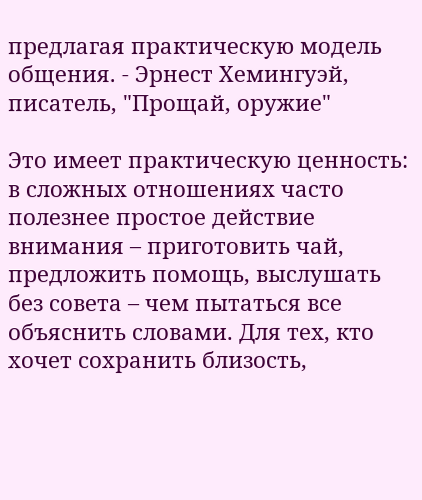предлагая практическую модель общения. - Эрнест Хемингуэй, писатель, "Прощай, оружие"

Это имеет практическую ценность: в сложных отношениях часто полезнее простое действие внимания – приготовить чай, предложить помощь, выслушать без совета – чем пытаться все объяснить словами. Для тех, кто хочет сохранить близость,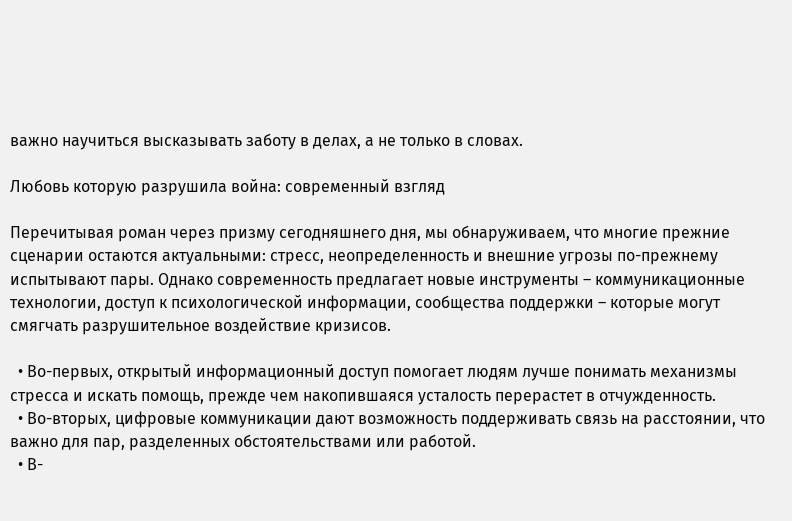важно научиться высказывать заботу в делах, а не только в словах.

Любовь которую разрушила война: современный взгляд

Перечитывая роман через призму сегодняшнего дня, мы обнаруживаем, что многие прежние сценарии остаются актуальными: стресс, неопределенность и внешние угрозы по-прежнему испытывают пары. Однако современность предлагает новые инструменты – коммуникационные технологии, доступ к психологической информации, сообщества поддержки – которые могут смягчать разрушительное воздействие кризисов.

  • Во-первых, открытый информационный доступ помогает людям лучше понимать механизмы стресса и искать помощь, прежде чем накопившаяся усталость перерастет в отчужденность.
  • Во-вторых, цифровые коммуникации дают возможность поддерживать связь на расстоянии, что важно для пар, разделенных обстоятельствами или работой.
  • В-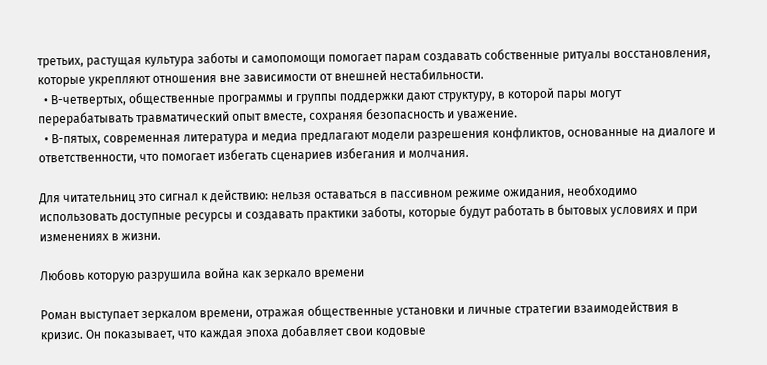третьих, растущая культура заботы и самопомощи помогает парам создавать собственные ритуалы восстановления, которые укрепляют отношения вне зависимости от внешней нестабильности.
  • В-четвертых, общественные программы и группы поддержки дают структуру, в которой пары могут перерабатывать травматический опыт вместе, сохраняя безопасность и уважение.
  • В-пятых, современная литература и медиа предлагают модели разрешения конфликтов, основанные на диалоге и ответственности, что помогает избегать сценариев избегания и молчания.

Для читательниц это сигнал к действию: нельзя оставаться в пассивном режиме ожидания, необходимо использовать доступные ресурсы и создавать практики заботы, которые будут работать в бытовых условиях и при изменениях в жизни.

Любовь которую разрушила война как зеркало времени

Роман выступает зеркалом времени, отражая общественные установки и личные стратегии взаимодействия в кризис. Он показывает, что каждая эпоха добавляет свои кодовые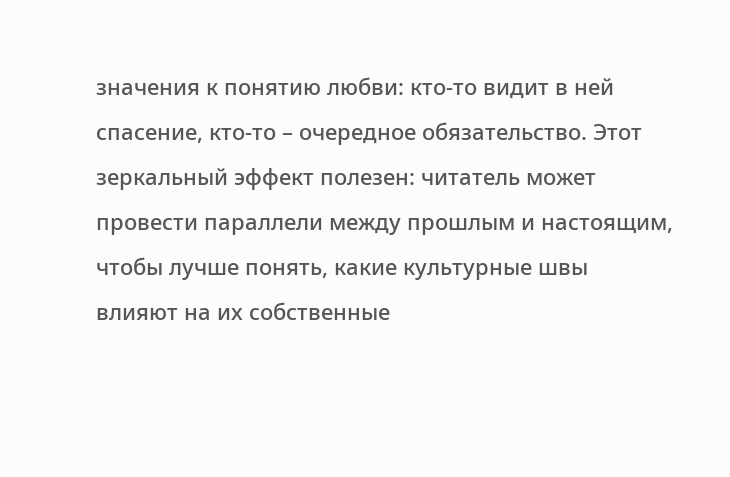значения к понятию любви: кто-то видит в ней спасение, кто-то – очередное обязательство. Этот зеркальный эффект полезен: читатель может провести параллели между прошлым и настоящим, чтобы лучше понять, какие культурные швы влияют на их собственные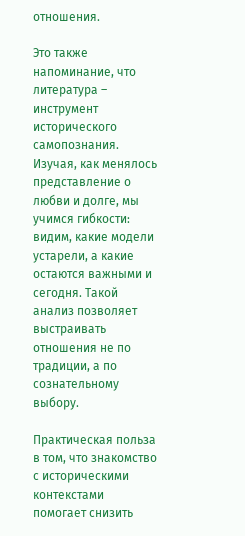отношения.

Это также напоминание, что литература – инструмент исторического самопознания. Изучая, как менялось представление о любви и долге, мы учимся гибкости: видим, какие модели устарели, а какие остаются важными и сегодня. Такой анализ позволяет выстраивать отношения не по традиции, а по сознательному выбору.

Практическая польза в том, что знакомство с историческими контекстами помогает снизить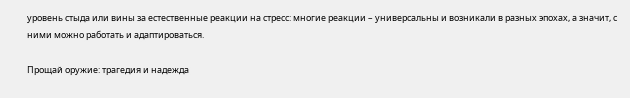уровень стыда или вины за естественные реакции на стресс: многие реакции – универсальны и возникали в разных эпохах, а значит, с ними можно работать и адаптироваться.

Прощай оружие: трагедия и надежда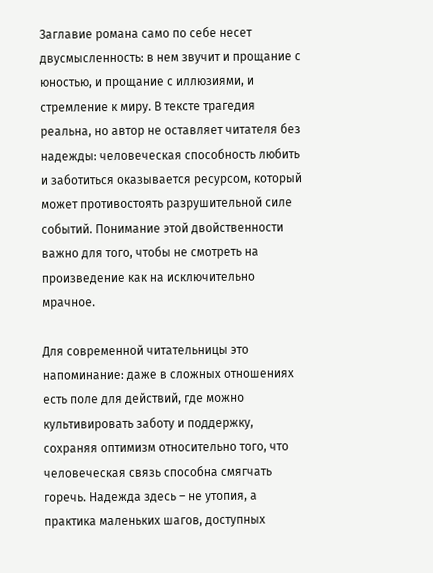Заглавие романа само по себе несет двусмысленность: в нем звучит и прощание с юностью, и прощание с иллюзиями, и стремление к миру. В тексте трагедия реальна, но автор не оставляет читателя без надежды: человеческая способность любить и заботиться оказывается ресурсом, который может противостоять разрушительной силе событий. Понимание этой двойственности важно для того, чтобы не смотреть на произведение как на исключительно мрачное.

Для современной читательницы это напоминание: даже в сложных отношениях есть поле для действий, где можно культивировать заботу и поддержку, сохраняя оптимизм относительно того, что человеческая связь способна смягчать горечь. Надежда здесь – не утопия, а практика маленьких шагов, доступных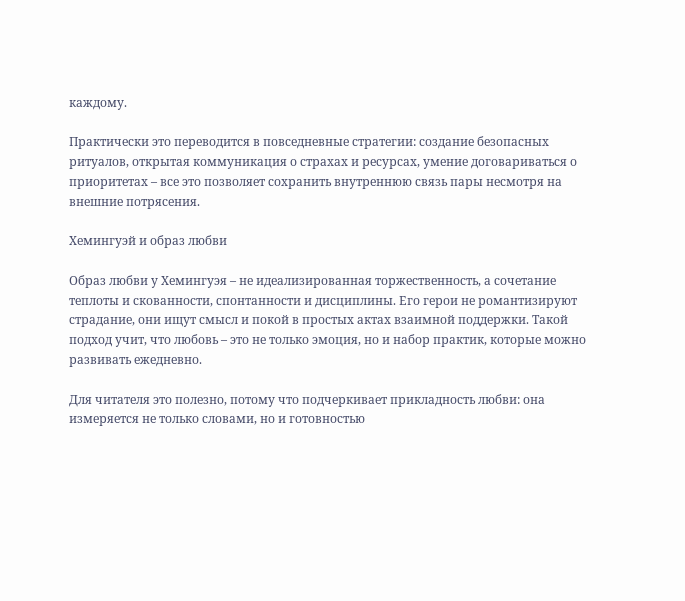каждому.

Практически это переводится в повседневные стратегии: создание безопасных ритуалов, открытая коммуникация о страхах и ресурсах, умение договариваться о приоритетах – все это позволяет сохранить внутреннюю связь пары несмотря на внешние потрясения.

Хемингуэй и образ любви

Образ любви у Хемингуэя – не идеализированная торжественность, а сочетание теплоты и скованности, спонтанности и дисциплины. Его герои не романтизируют страдание, они ищут смысл и покой в простых актах взаимной поддержки. Такой подход учит, что любовь – это не только эмоция, но и набор практик, которые можно развивать ежедневно.

Для читателя это полезно, потому что подчеркивает прикладность любви: она измеряется не только словами, но и готовностью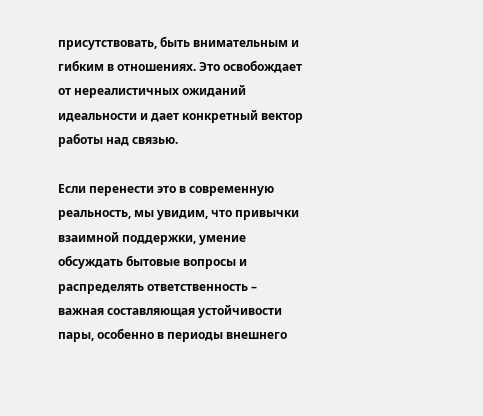присутствовать, быть внимательным и гибким в отношениях. Это освобождает от нереалистичных ожиданий идеальности и дает конкретный вектор работы над связью.

Если перенести это в современную реальность, мы увидим, что привычки взаимной поддержки, умение обсуждать бытовые вопросы и распределять ответственность – важная составляющая устойчивости пары, особенно в периоды внешнего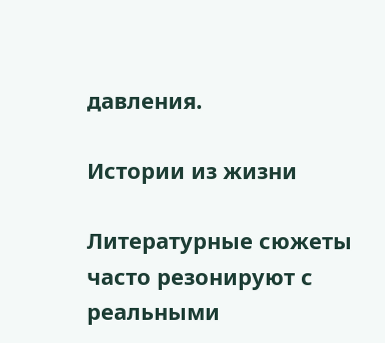давления.

Истории из жизни

Литературные сюжеты часто резонируют с реальными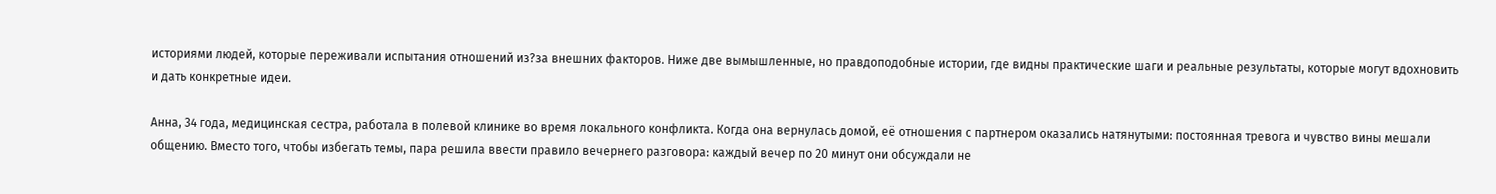историями людей, которые переживали испытания отношений из?за внешних факторов. Ниже две вымышленные, но правдоподобные истории, где видны практические шаги и реальные результаты, которые могут вдохновить и дать конкретные идеи.

Анна, 34 года, медицинская сестра, работала в полевой клинике во время локального конфликта. Когда она вернулась домой, её отношения с партнером оказались натянутыми: постоянная тревога и чувство вины мешали общению. Вместо того, чтобы избегать темы, пара решила ввести правило вечернего разговора: каждый вечер по 20 минут они обсуждали не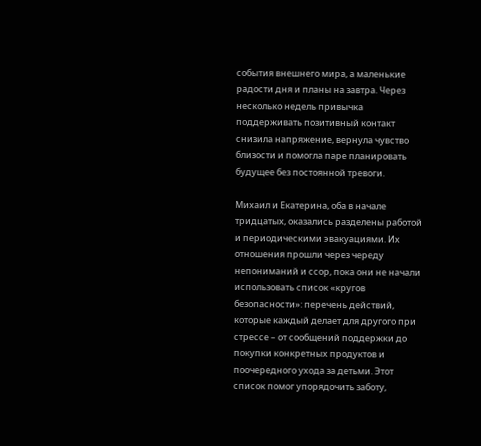события внешнего мира, а маленькие радости дня и планы на завтра. Через несколько недель привычка поддерживать позитивный контакт снизила напряжение, вернула чувство близости и помогла паре планировать будущее без постоянной тревоги.

Михаил и Екатерина, оба в начале тридцатых, оказались разделены работой и периодическими эвакуациями. Их отношения прошли через череду непониманий и ссор, пока они не начали использовать список «кругов безопасности»: перечень действий, которые каждый делает для другого при стрессе – от сообщений поддержки до покупки конкретных продуктов и поочередного ухода за детьми. Этот список помог упорядочить заботу,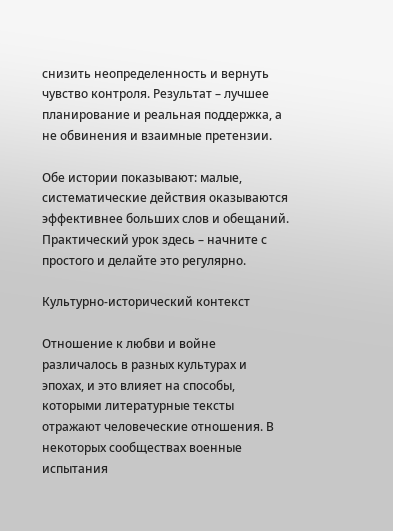снизить неопределенность и вернуть чувство контроля. Результат – лучшее планирование и реальная поддержка, а не обвинения и взаимные претензии.

Обе истории показывают: малые, систематические действия оказываются эффективнее больших слов и обещаний. Практический урок здесь – начните с простого и делайте это регулярно.

Культурно-исторический контекст

Отношение к любви и войне различалось в разных культурах и эпохах, и это влияет на способы, которыми литературные тексты отражают человеческие отношения. В некоторых сообществах военные испытания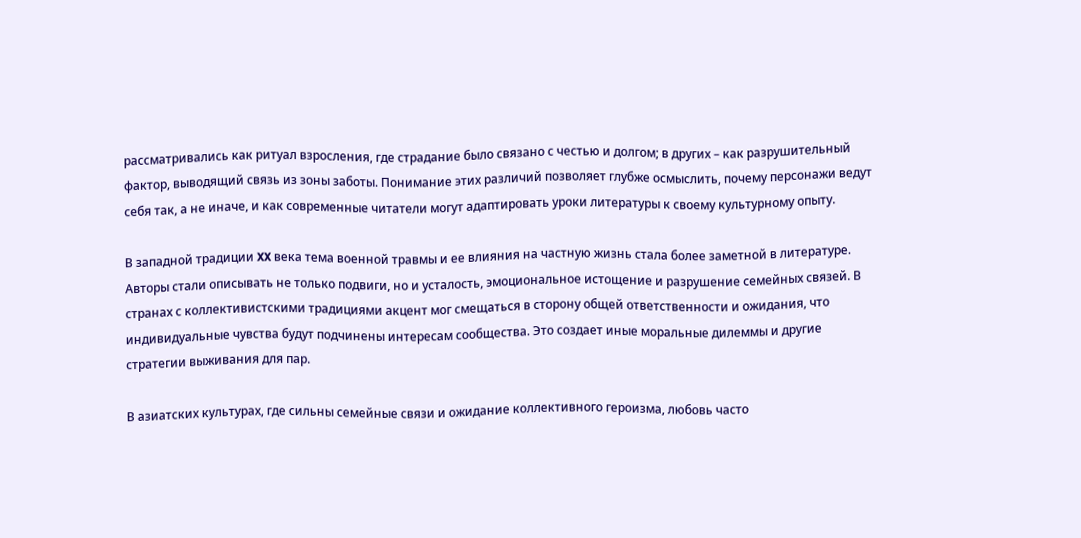рассматривались как ритуал взросления, где страдание было связано с честью и долгом; в других – как разрушительный фактор, выводящий связь из зоны заботы. Понимание этих различий позволяет глубже осмыслить, почему персонажи ведут себя так, а не иначе, и как современные читатели могут адаптировать уроки литературы к своему культурному опыту.

В западной традиции XX века тема военной травмы и ее влияния на частную жизнь стала более заметной в литературе. Авторы стали описывать не только подвиги, но и усталость, эмоциональное истощение и разрушение семейных связей. В странах с коллективистскими традициями акцент мог смещаться в сторону общей ответственности и ожидания, что индивидуальные чувства будут подчинены интересам сообщества. Это создает иные моральные дилеммы и другие стратегии выживания для пар.

В азиатских культурах, где сильны семейные связи и ожидание коллективного героизма, любовь часто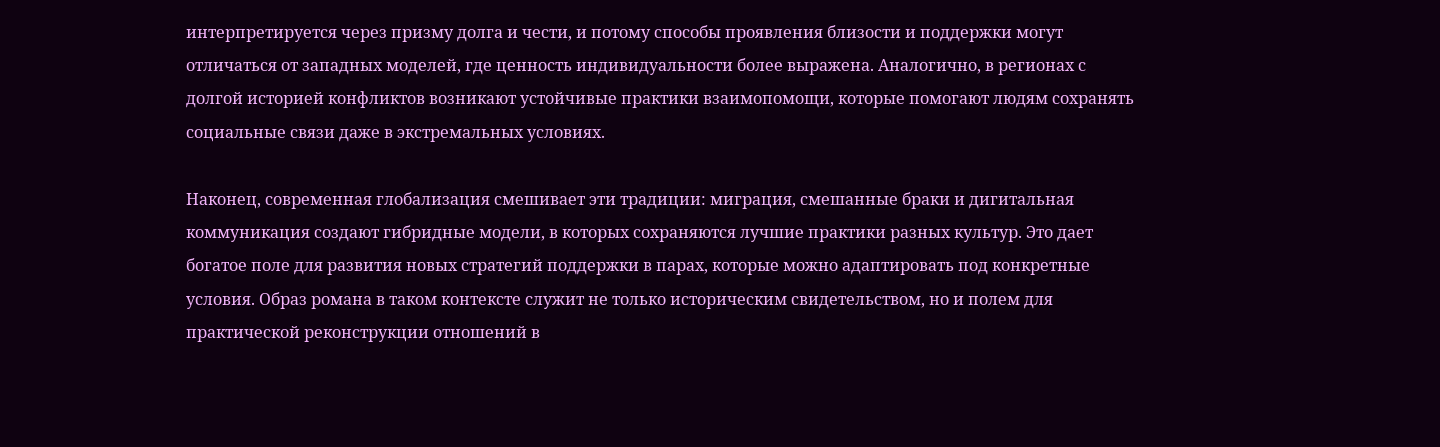интерпретируется через призму долга и чести, и потому способы проявления близости и поддержки могут отличаться от западных моделей, где ценность индивидуальности более выражена. Аналогично, в регионах с долгой историей конфликтов возникают устойчивые практики взаимопомощи, которые помогают людям сохранять социальные связи даже в экстремальных условиях.

Наконец, современная глобализация смешивает эти традиции: миграция, смешанные браки и дигитальная коммуникация создают гибридные модели, в которых сохраняются лучшие практики разных культур. Это дает богатое поле для развития новых стратегий поддержки в парах, которые можно адаптировать под конкретные условия. Образ романа в таком контексте служит не только историческим свидетельством, но и полем для практической реконструкции отношений в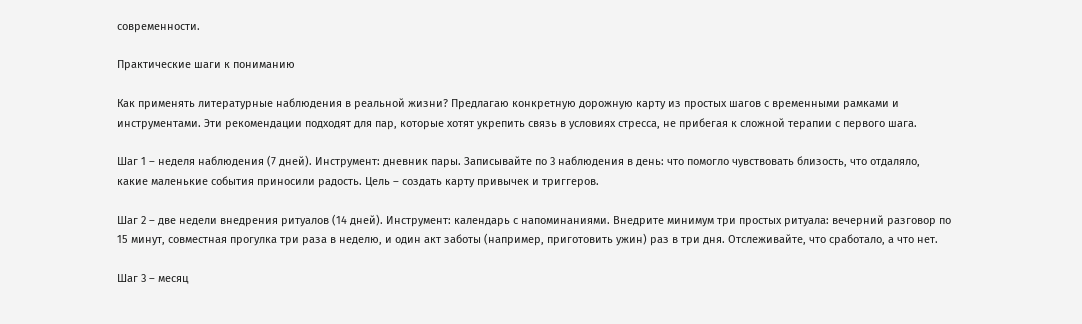современности.

Практические шаги к пониманию

Как применять литературные наблюдения в реальной жизни? Предлагаю конкретную дорожную карту из простых шагов с временными рамками и инструментами. Эти рекомендации подходят для пар, которые хотят укрепить связь в условиях стресса, не прибегая к сложной терапии с первого шага.

Шаг 1 – неделя наблюдения (7 дней). Инструмент: дневник пары. Записывайте по 3 наблюдения в день: что помогло чувствовать близость, что отдаляло, какие маленькие события приносили радость. Цель – создать карту привычек и триггеров.

Шаг 2 – две недели внедрения ритуалов (14 дней). Инструмент: календарь с напоминаниями. Внедрите минимум три простых ритуала: вечерний разговор по 15 минут, совместная прогулка три раза в неделю, и один акт заботы (например, приготовить ужин) раз в три дня. Отслеживайте, что сработало, а что нет.

Шаг 3 – месяц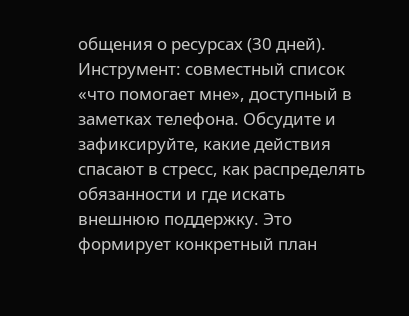общения о ресурсах (30 дней). Инструмент: совместный список «что помогает мне», доступный в заметках телефона. Обсудите и зафиксируйте, какие действия спасают в стресс, как распределять обязанности и где искать внешнюю поддержку. Это формирует конкретный план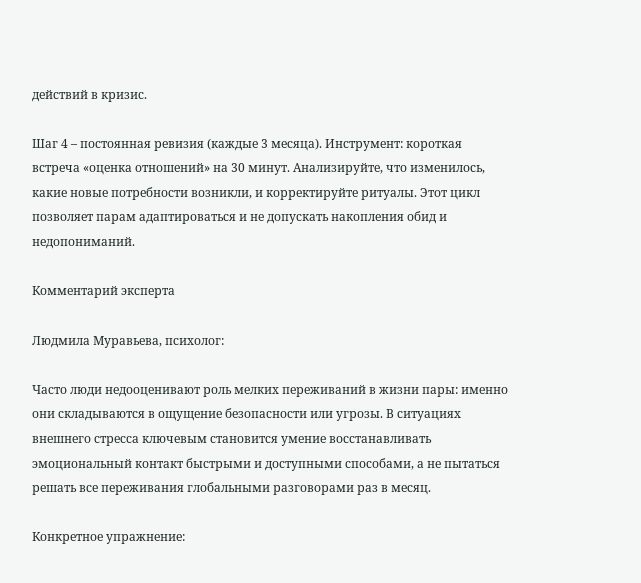действий в кризис.

Шаг 4 – постоянная ревизия (каждые 3 месяца). Инструмент: короткая встреча «оценка отношений» на 30 минут. Анализируйте, что изменилось, какие новые потребности возникли, и корректируйте ритуалы. Этот цикл позволяет парам адаптироваться и не допускать накопления обид и недопониманий.

Комментарий эксперта

Людмила Муравьева, психолог:

Часто люди недооценивают роль мелких переживаний в жизни пары: именно они складываются в ощущение безопасности или угрозы. В ситуациях внешнего стресса ключевым становится умение восстанавливать эмоциональный контакт быстрыми и доступными способами, а не пытаться решать все переживания глобальными разговорами раз в месяц.

Конкретное упражнение: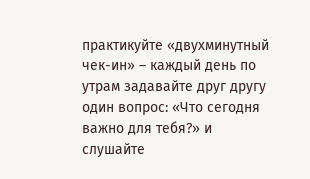практикуйте «двухминутный чек-ин» – каждый день по утрам задавайте друг другу один вопрос: «Что сегодня важно для тебя?» и слушайте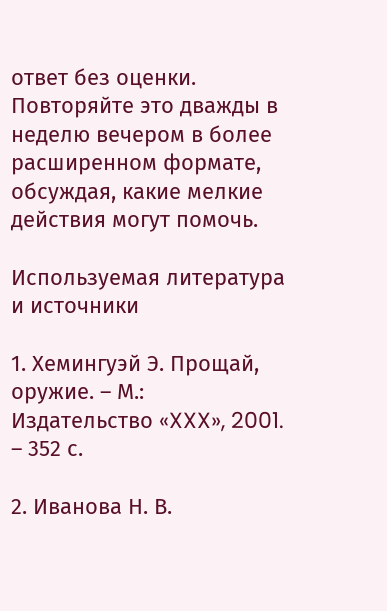ответ без оценки. Повторяйте это дважды в неделю вечером в более расширенном формате, обсуждая, какие мелкие действия могут помочь.

Используемая литература и источники

1. Хемингуэй Э. Прощай, оружие. – М.: Издательство «XXX», 2001. – 352 с.

2. Иванова Н. В.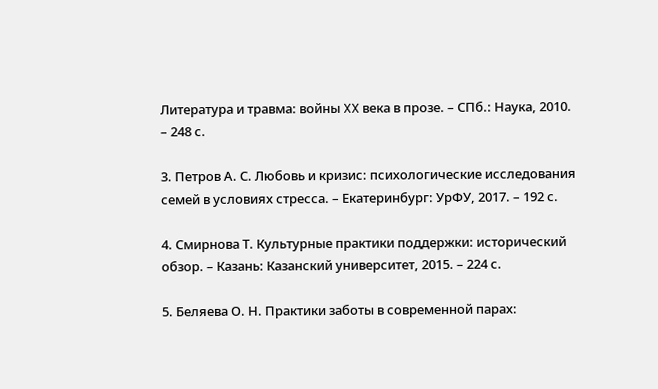Литература и травма: войны XX века в прозе. – СПб.: Наука, 2010. – 248 с.

3. Петров А. С. Любовь и кризис: психологические исследования семей в условиях стресса. – Екатеринбург: УрФУ, 2017. – 192 с.

4. Смирнова Т. Культурные практики поддержки: исторический обзор. – Казань: Казанский университет, 2015. – 224 с.

5. Беляева О. Н. Практики заботы в современной парах: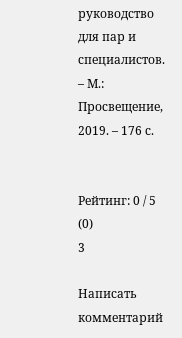руководство для пар и специалистов. – М.: Просвещение, 2019. – 176 с.


Рейтинг: 0 / 5 (0)
3

Написать комментарий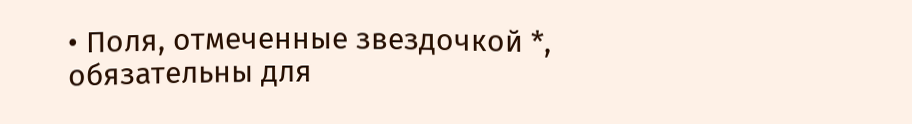• Поля, отмеченные звездочкой *, обязательны для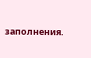заполнения.